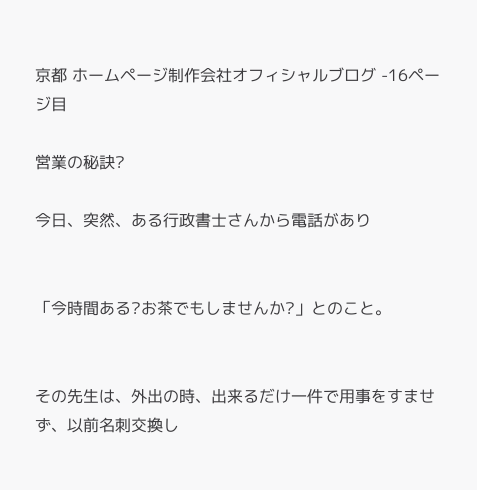京都 ホームページ制作会社オフィシャルブログ -16ページ目

営業の秘訣?

今日、突然、ある行政書士さんから電話があり


「今時間ある?お茶でもしませんか?」とのこと。


その先生は、外出の時、出来るだけ一件で用事をすませず、以前名刺交換し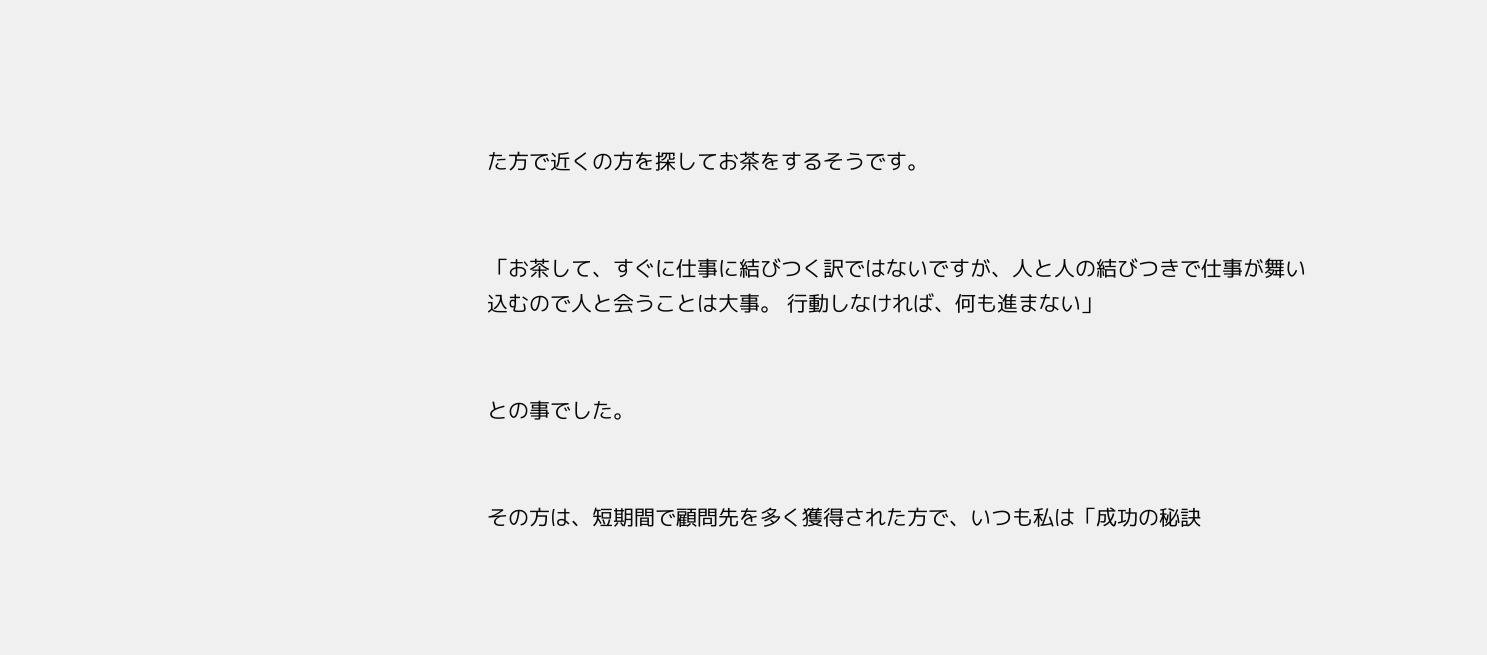た方で近くの方を探してお茶をするそうです。


「お茶して、すぐに仕事に結びつく訳ではないですが、人と人の結びつきで仕事が舞い込むので人と会うことは大事。 行動しなければ、何も進まない」


との事でした。


その方は、短期間で顧問先を多く獲得された方で、いつも私は「成功の秘訣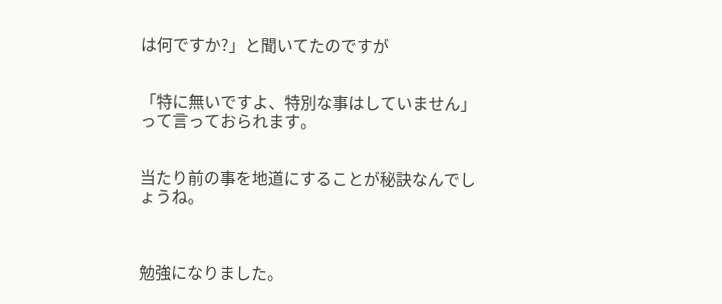は何ですか?」と聞いてたのですが


「特に無いですよ、特別な事はしていません」って言っておられます。


当たり前の事を地道にすることが秘訣なんでしょうね。



勉強になりました。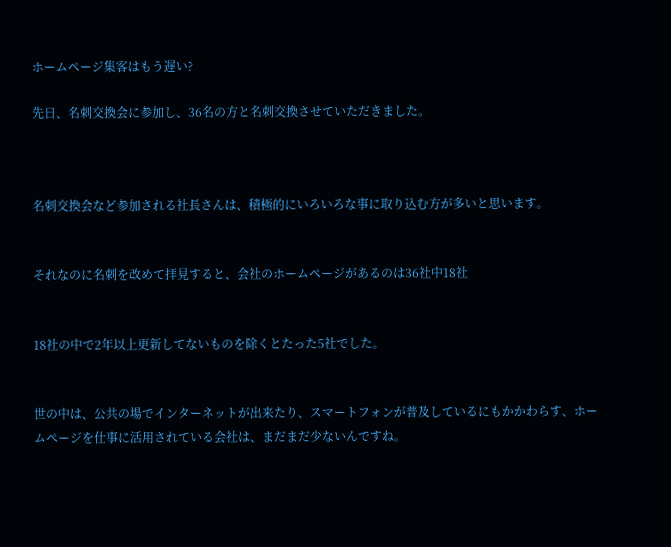ホームページ集客はもう遅い?

先日、名刺交換会に参加し、36名の方と名刺交換させていただきました。



名刺交換会など参加される社長さんは、積極的にいろいろな事に取り込む方が多いと思います。


それなのに名刺を改めて拝見すると、会社のホームページがあるのは36社中18社


18社の中で2年以上更新してないものを除くとたった5社でした。


世の中は、公共の場でインターネットが出来たり、スマートフォンが普及しているにもかかわらす、ホームページを仕事に活用されている会社は、まだまだ少ないんですね。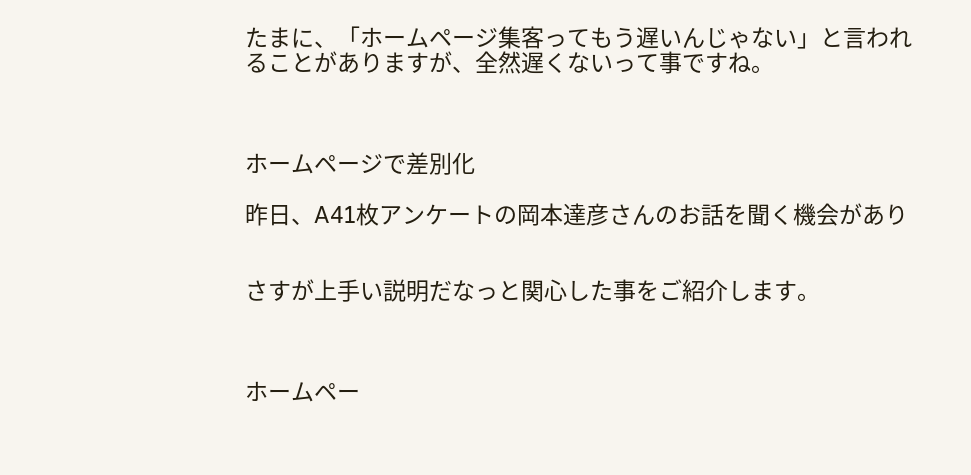たまに、「ホームページ集客ってもう遅いんじゃない」と言われることがありますが、全然遅くないって事ですね。



ホームページで差別化

昨日、A41枚アンケートの岡本達彦さんのお話を聞く機会があり


さすが上手い説明だなっと関心した事をご紹介します。



ホームペー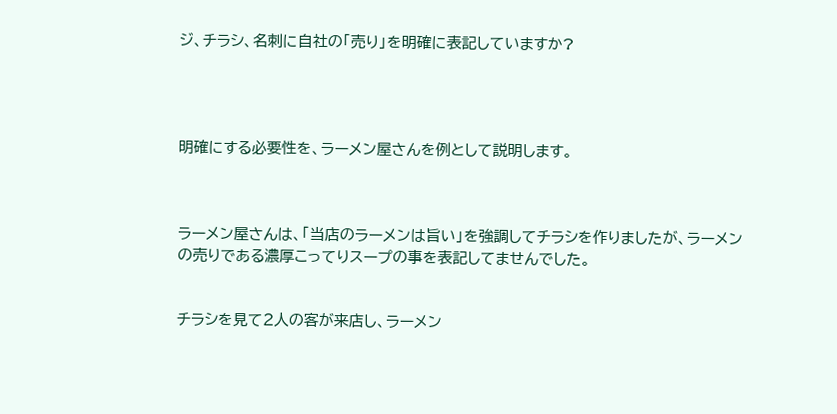ジ、チラシ、名刺に自社の「売り」を明確に表記していますか?




明確にする必要性を、ラーメン屋さんを例として説明します。



ラーメン屋さんは、「当店のラーメンは旨い」を強調してチラシを作りましたが、ラーメンの売りである濃厚こってりスープの事を表記してませんでした。


チラシを見て2人の客が来店し、ラーメン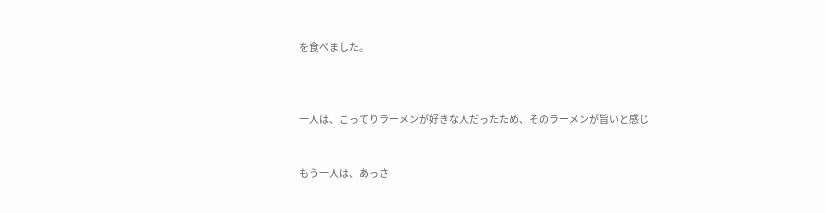を食べました。



一人は、こってりラーメンが好きな人だったため、そのラーメンが旨いと感じ


もう一人は、あっさ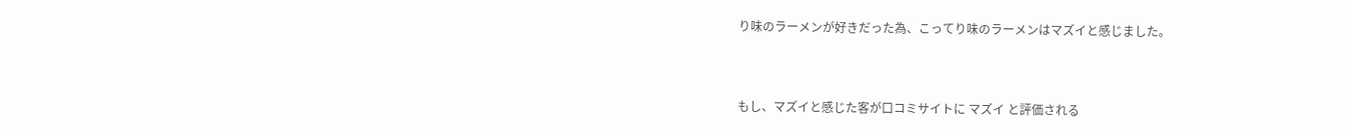り味のラーメンが好きだった為、こってり味のラーメンはマズイと感じました。


もし、マズイと感じた客が口コミサイトに マズイ と評価される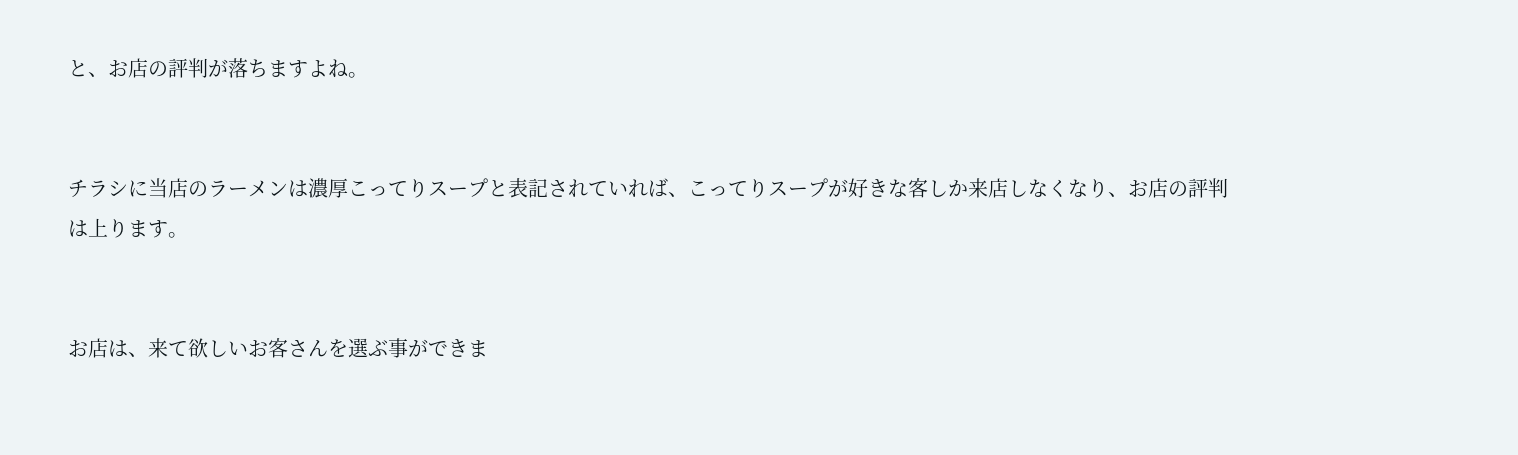と、お店の評判が落ちますよね。


チラシに当店のラーメンは濃厚こってりスープと表記されていれば、こってりスープが好きな客しか来店しなくなり、お店の評判は上ります。


お店は、来て欲しいお客さんを選ぶ事ができま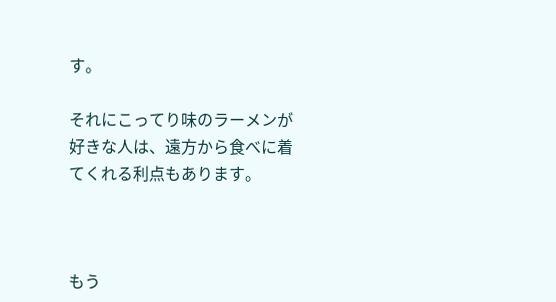す。

それにこってり味のラーメンが好きな人は、遠方から食べに着てくれる利点もあります。



もう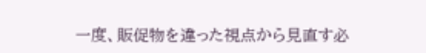一度、販促物を違った視点から見直す必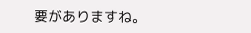要がありますね。